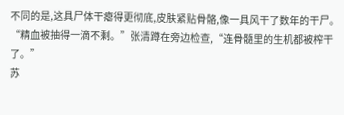不同的是,这具尸体干瘪得更彻底,皮肤紧贴骨骼,像一具风干了数年的干尸。
“精血被抽得一滴不剩。”张清蹲在旁边检查,“连骨髓里的生机都被榨干了。”
苏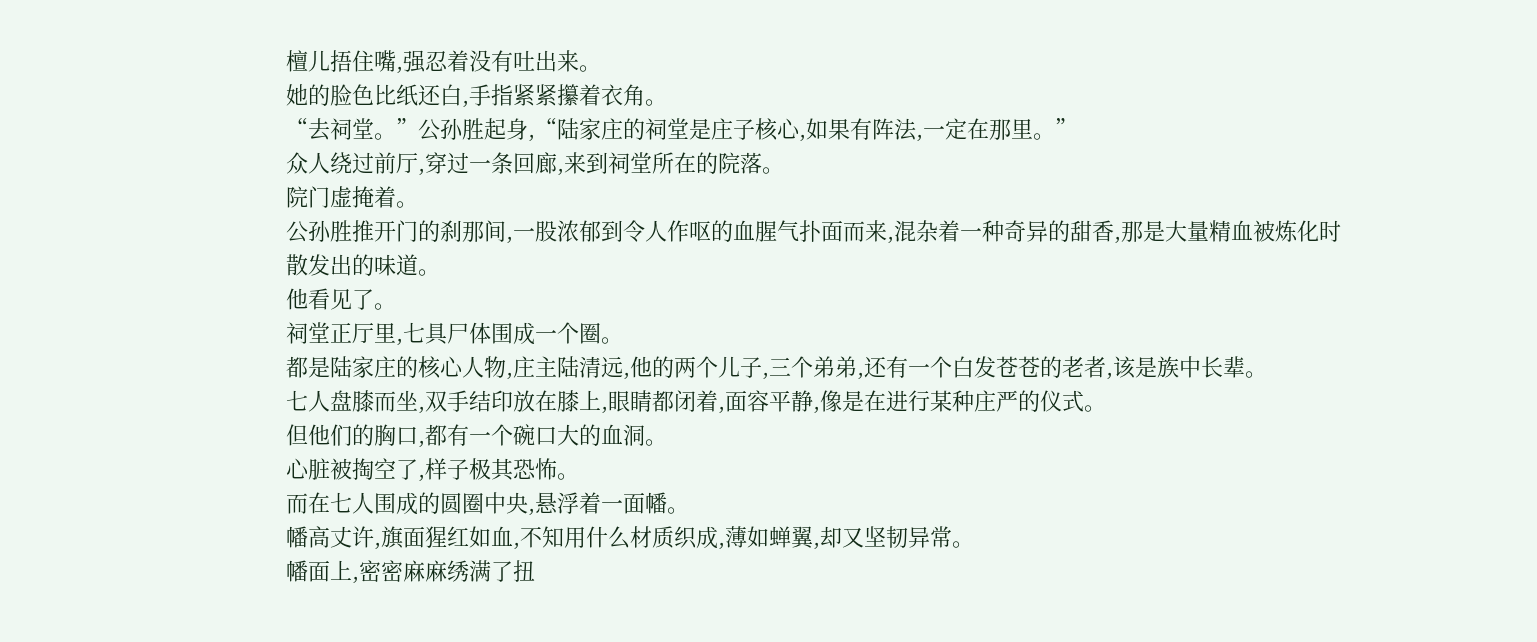檀儿捂住嘴,强忍着没有吐出来。
她的脸色比纸还白,手指紧紧攥着衣角。
“去祠堂。”公孙胜起身,“陆家庄的祠堂是庄子核心,如果有阵法,一定在那里。”
众人绕过前厅,穿过一条回廊,来到祠堂所在的院落。
院门虚掩着。
公孙胜推开门的刹那间,一股浓郁到令人作呕的血腥气扑面而来,混杂着一种奇异的甜香,那是大量精血被炼化时散发出的味道。
他看见了。
祠堂正厅里,七具尸体围成一个圈。
都是陆家庄的核心人物,庄主陆清远,他的两个儿子,三个弟弟,还有一个白发苍苍的老者,该是族中长辈。
七人盘膝而坐,双手结印放在膝上,眼睛都闭着,面容平静,像是在进行某种庄严的仪式。
但他们的胸口,都有一个碗口大的血洞。
心脏被掏空了,样子极其恐怖。
而在七人围成的圆圈中央,悬浮着一面幡。
幡高丈许,旗面猩红如血,不知用什么材质织成,薄如蝉翼,却又坚韧异常。
幡面上,密密麻麻绣满了扭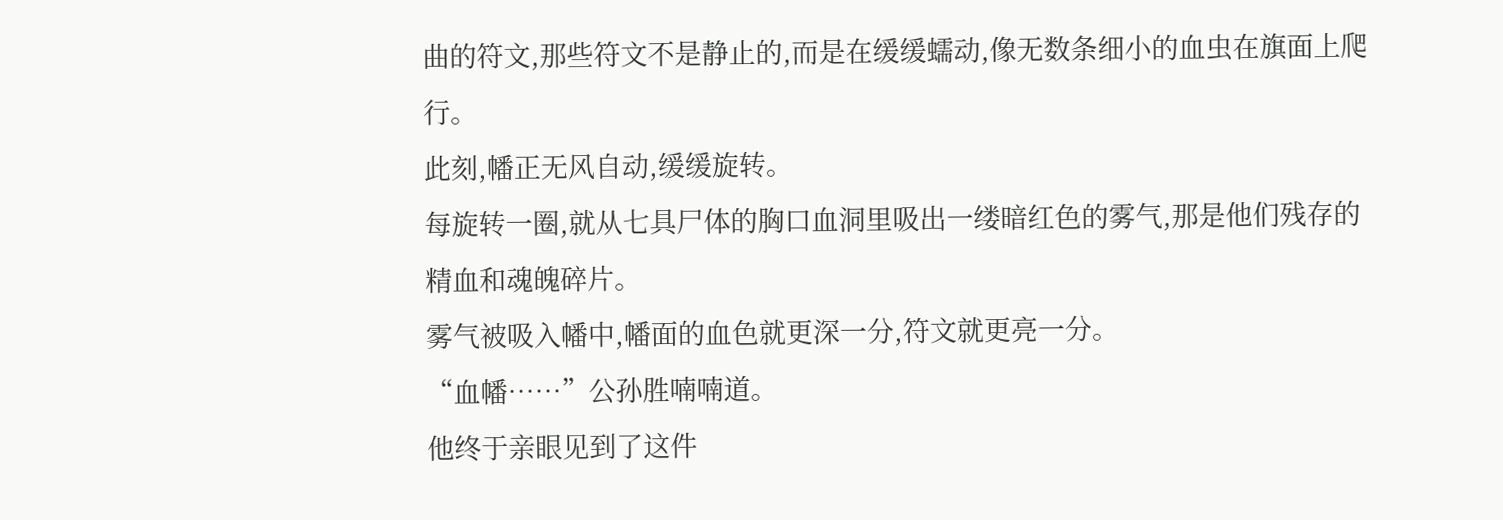曲的符文,那些符文不是静止的,而是在缓缓蠕动,像无数条细小的血虫在旗面上爬行。
此刻,幡正无风自动,缓缓旋转。
每旋转一圈,就从七具尸体的胸口血洞里吸出一缕暗红色的雾气,那是他们残存的精血和魂魄碎片。
雾气被吸入幡中,幡面的血色就更深一分,符文就更亮一分。
“血幡……”公孙胜喃喃道。
他终于亲眼见到了这件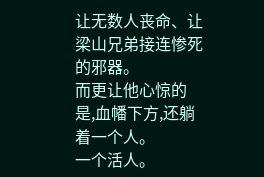让无数人丧命、让梁山兄弟接连惨死的邪器。
而更让他心惊的是,血幡下方,还躺着一个人。
一个活人。